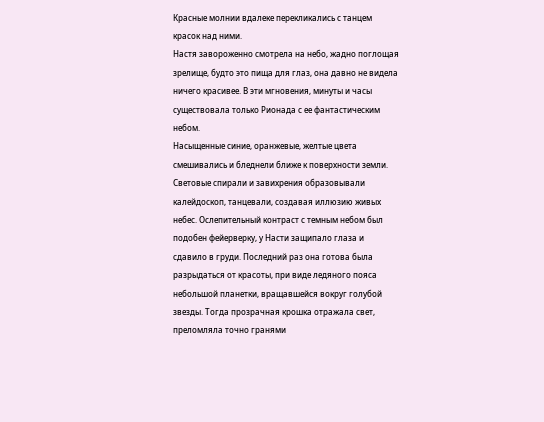Красные молнии вдалеке перекликались с танцем красок над ними.
Настя завороженно смотрела на небо, жадно поглощая зрелище, будто это пища для глаз, она давно не видела ничего красивее. В эти мгновения, минуты и часы существовала только Рионада с ее фантастическим небом.
Насыщенные синие, оранжевые, желтые цвета смешивались и бледнели ближе к поверхности земли. Световые спирали и завихрения образовывали калейдоскоп, танцевали, создавая иллюзию живых небес. Ослепительный контраст с темным небом был подобен фейерверку, у Насти защипало глаза и сдавило в груди. Последний раз она готова была разрыдаться от красоты, при виде ледяного пояса небольшой планетки, вращавшейся вокруг голубой звезды. Тогда прозрачная крошка отражала свет, преломляла точно гранями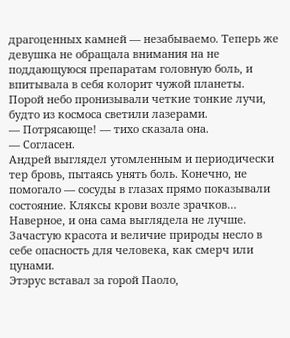драгоценных камней — незабываемо. Теперь же девушка не обращала внимания на не поддающуюся препаратам головную боль, и впитывала в себя колорит чужой планеты.
Порой небо пронизывали четкие тонкие лучи, будто из космоса светили лазерами.
— Потрясающе! — тихо сказала она.
— Согласен.
Андрей выглядел утомленным и периодически тер бровь, пытаясь унять боль. Конечно, не помогало — сосуды в глазах прямо показывали состояние. Кляксы крови возле зрачков… Наверное, и она сама выглядела не лучше. Зачастую красота и величие природы несло в себе опасность для человека, как смерч или цунами.
Этэрус вставал за горой Паоло,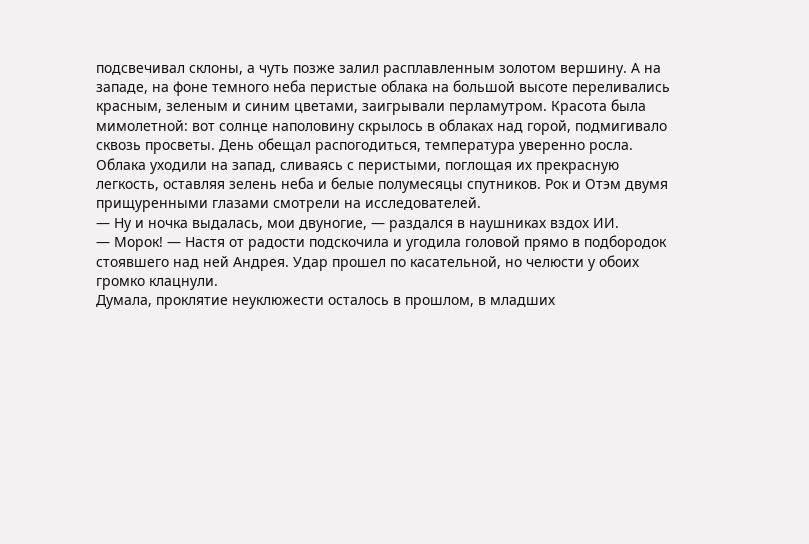подсвечивал склоны, а чуть позже залил расплавленным золотом вершину. А на западе, на фоне темного неба перистые облака на большой высоте переливались красным, зеленым и синим цветами, заигрывали перламутром. Красота была мимолетной: вот солнце наполовину скрылось в облаках над горой, подмигивало сквозь просветы. День обещал распогодиться, температура уверенно росла. Облака уходили на запад, сливаясь с перистыми, поглощая их прекрасную легкость, оставляя зелень неба и белые полумесяцы спутников. Рок и Отэм двумя прищуренными глазами смотрели на исследователей.
— Ну и ночка выдалась, мои двуногие, — раздался в наушниках вздох ИИ.
— Морок! — Настя от радости подскочила и угодила головой прямо в подбородок стоявшего над ней Андрея. Удар прошел по касательной, но челюсти у обоих громко клацнули.
Думала, проклятие неуклюжести осталось в прошлом, в младших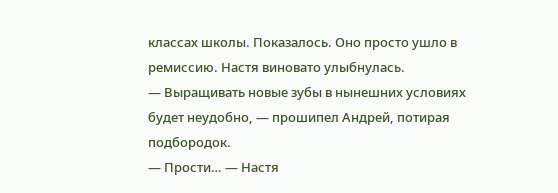классах школы. Показалось. Оно просто ушло в ремиссию. Настя виновато улыбнулась.
— Выращивать новые зубы в нынешних условиях будет неудобно, — прошипел Андрей, потирая подбородок.
— Прости… — Настя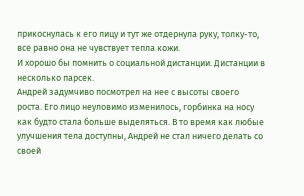прикоснулась к его лицу и тут же отдернула руку, толку-то, все равно она не чувствует тепла кожи.
И хорошо бы помнить о социальной дистанции. Дистанции в несколько парсек.
Андрей задумчиво посмотрел на нее с высоты своего роста. Его лицо неуловимо изменилось, горбинка на носу как будто стала больше выделяться. В то время как любые улучшения тела доступны, Андрей не стал ничего делать со своей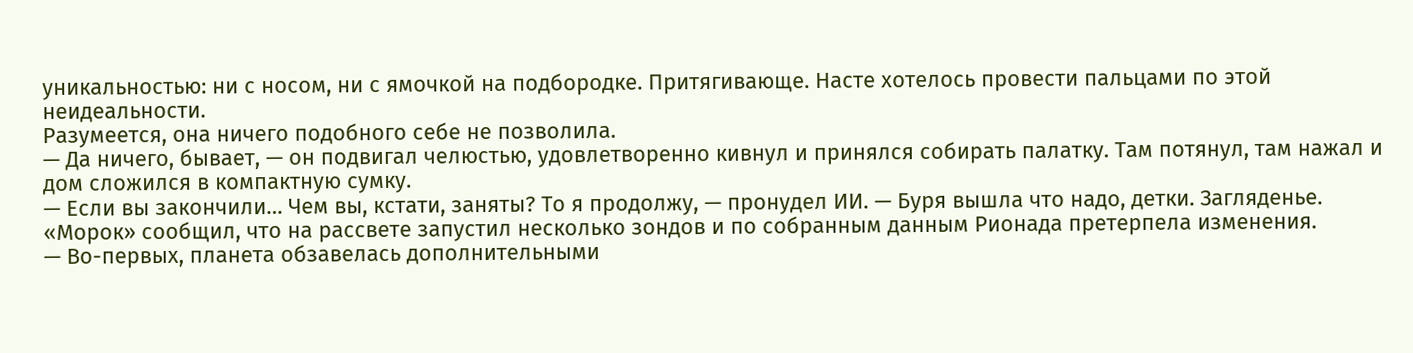уникальностью: ни с носом, ни с ямочкой на подбородке. Притягивающе. Насте хотелось провести пальцами по этой неидеальности.
Разумеется, она ничего подобного себе не позволила.
— Да ничего, бывает, — он подвигал челюстью, удовлетворенно кивнул и принялся собирать палатку. Там потянул, там нажал и дом сложился в компактную сумку.
— Если вы закончили… Чем вы, кстати, заняты? То я продолжу, — пронудел ИИ. — Буря вышла что надо, детки. Загляденье.
«Морок» сообщил, что на рассвете запустил несколько зондов и по собранным данным Рионада претерпела изменения.
— Во-первых, планета обзавелась дополнительными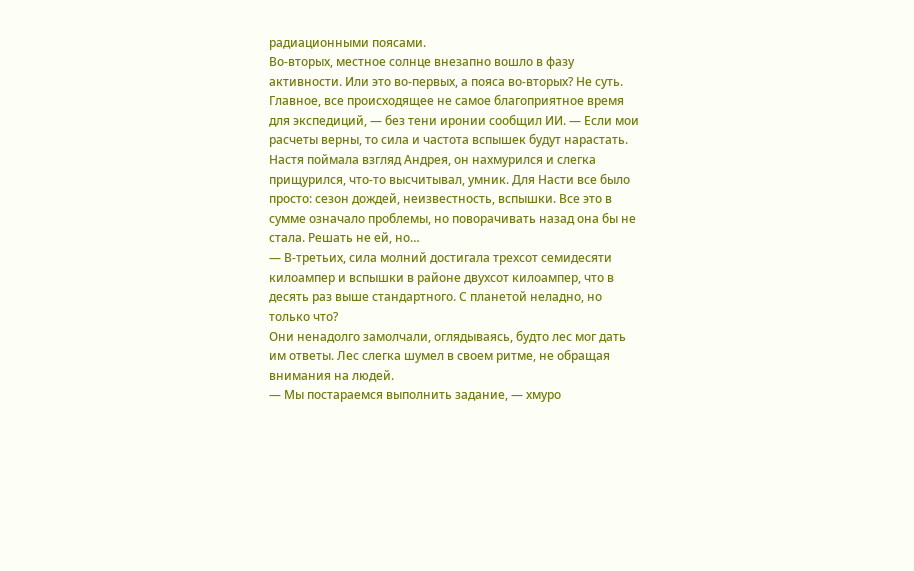радиационными поясами.
Во-вторых, местное солнце внезапно вошло в фазу активности. Или это во-первых, а пояса во-вторых? Не суть. Главное, все происходящее не самое благоприятное время для экспедиций, — без тени иронии сообщил ИИ. — Если мои расчеты верны, то сила и частота вспышек будут нарастать.
Настя поймала взгляд Андрея, он нахмурился и слегка прищурился, что-то высчитывал, умник. Для Насти все было просто: сезон дождей, неизвестность, вспышки. Все это в сумме означало проблемы, но поворачивать назад она бы не стала. Решать не ей, но…
— В-третьих, сила молний достигала трехсот семидесяти килоампер и вспышки в районе двухсот килоампер, что в десять раз выше стандартного. С планетой неладно, но только что?
Они ненадолго замолчали, оглядываясь, будто лес мог дать им ответы. Лес слегка шумел в своем ритме, не обращая внимания на людей.
— Мы постараемся выполнить задание, — хмуро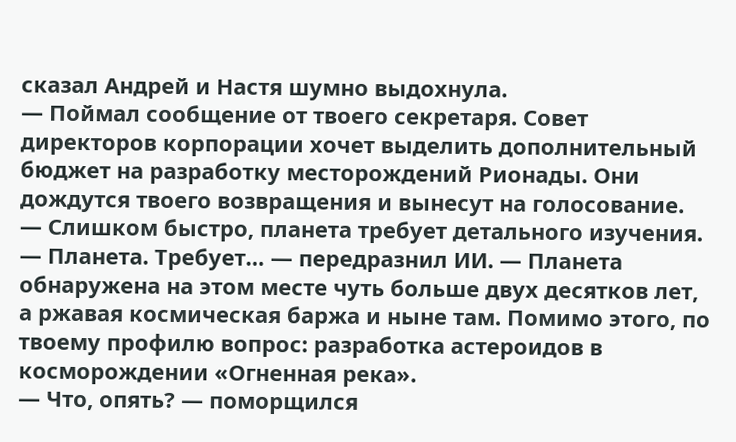сказал Андрей и Настя шумно выдохнула.
— Поймал сообщение от твоего секретаря. Совет директоров корпорации хочет выделить дополнительный бюджет на разработку месторождений Рионады. Они дождутся твоего возвращения и вынесут на голосование.
— Слишком быстро, планета требует детального изучения.
— Планета. Требует… — передразнил ИИ. — Планета обнаружена на этом месте чуть больше двух десятков лет, а ржавая космическая баржа и ныне там. Помимо этого, по твоему профилю вопрос: разработка астероидов в косморождении «Огненная река».
— Что, опять? — поморщился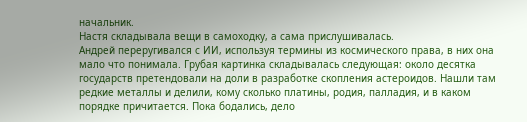начальник.
Настя складывала вещи в самоходку, а сама прислушивалась.
Андрей переругивался с ИИ, используя термины из космического права, в них она мало что понимала. Грубая картинка складывалась следующая: около десятка государств претендовали на доли в разработке скопления астероидов. Нашли там редкие металлы и делили, кому сколько платины, родия, палладия, и в каком порядке причитается. Пока бодались, дело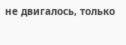не двигалось, только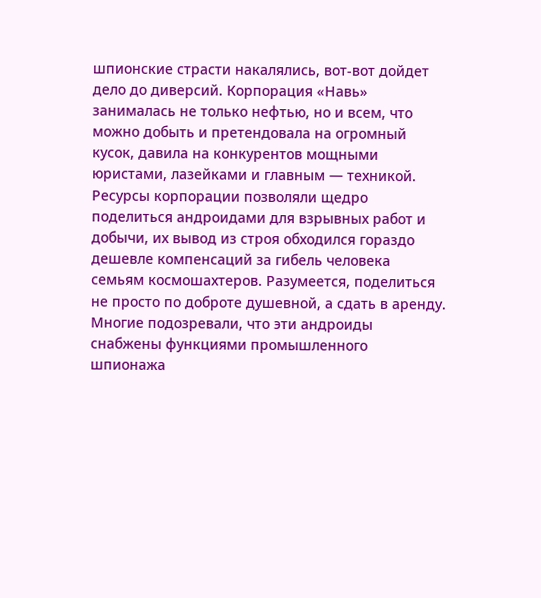шпионские страсти накалялись, вот-вот дойдет дело до диверсий. Корпорация «Навь» занималась не только нефтью, но и всем, что можно добыть и претендовала на огромный кусок, давила на конкурентов мощными юристами, лазейками и главным — техникой. Ресурсы корпорации позволяли щедро поделиться андроидами для взрывных работ и добычи, их вывод из строя обходился гораздо дешевле компенсаций за гибель человека семьям космошахтеров. Разумеется, поделиться не просто по доброте душевной, а сдать в аренду. Многие подозревали, что эти андроиды снабжены функциями промышленного шпионажа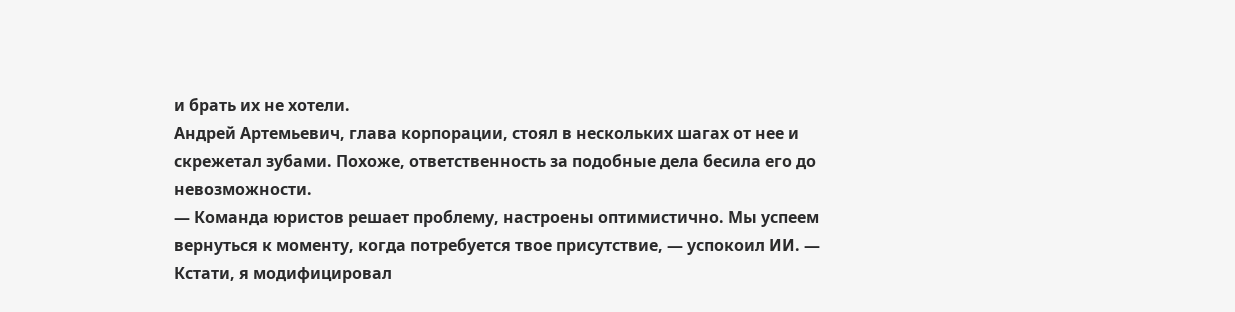и брать их не хотели.
Андрей Артемьевич, глава корпорации, стоял в нескольких шагах от нее и скрежетал зубами. Похоже, ответственность за подобные дела бесила его до невозможности.
— Команда юристов решает проблему, настроены оптимистично. Мы успеем вернуться к моменту, когда потребуется твое присутствие, — успокоил ИИ. — Кстати, я модифицировал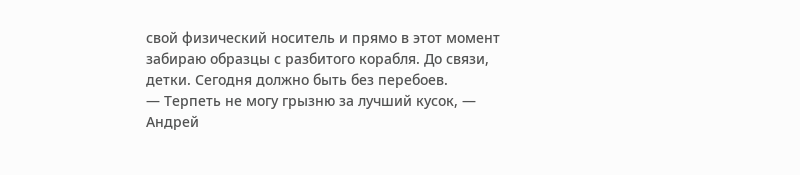свой физический носитель и прямо в этот момент забираю образцы с разбитого корабля. До связи, детки. Сегодня должно быть без перебоев.
— Терпеть не могу грызню за лучший кусок, — Андрей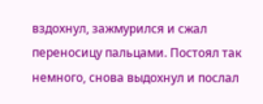вздохнул, зажмурился и сжал переносицу пальцами. Постоял так немного, снова выдохнул и послал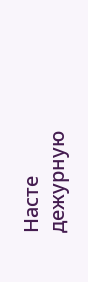Насте дежурную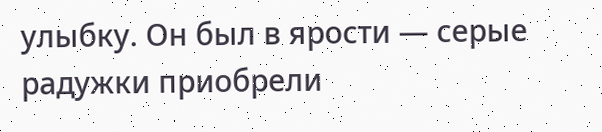улыбку. Он был в ярости — серые радужки приобрели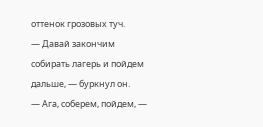оттенок грозовых туч.
— Давай закончим собирать лагерь и пойдем дальше, — буркнул он.
— Ага, соберем, пойдем, —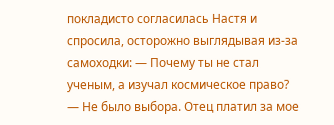покладисто согласилась Настя и спросила, осторожно выглядывая из-за самоходки: — Почему ты не стал ученым, а изучал космическое право?
— Не было выбора. Отец платил за мое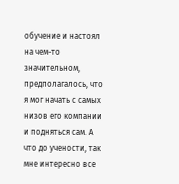обучение и настоял на чем-то значительном, предполагалось, что я мог начать с самых низов его компании и подняться сам. А что до учености, так мне интересно все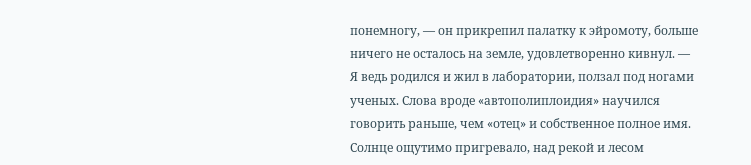понемногу, — он прикрепил палатку к эйромоту, больше ничего не осталось на земле, удовлетворенно кивнул. — Я ведь родился и жил в лаборатории, ползал под ногами ученых. Слова вроде «автополиплоидия» научился говорить раньше, чем «отец» и собственное полное имя.
Солнце ощутимо пригревало, над рекой и лесом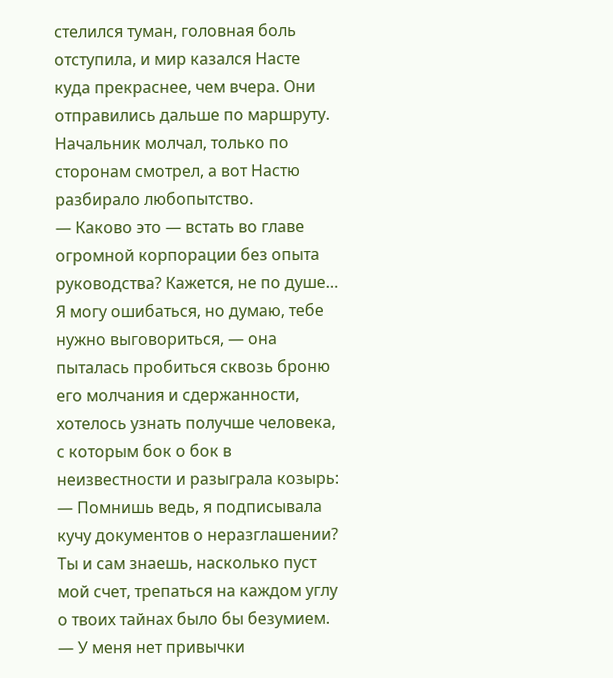стелился туман, головная боль отступила, и мир казался Насте куда прекраснее, чем вчера. Они отправились дальше по маршруту. Начальник молчал, только по сторонам смотрел, а вот Настю разбирало любопытство.
— Каково это — встать во главе огромной корпорации без опыта руководства? Кажется, не по душе… Я могу ошибаться, но думаю, тебе нужно выговориться, — она пыталась пробиться сквозь броню его молчания и сдержанности, хотелось узнать получше человека, с которым бок о бок в неизвестности и разыграла козырь: — Помнишь ведь, я подписывала кучу документов о неразглашении? Ты и сам знаешь, насколько пуст мой счет, трепаться на каждом углу о твоих тайнах было бы безумием.
— У меня нет привычки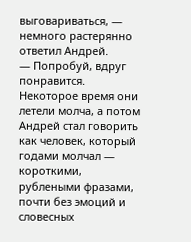выговариваться, — немного растерянно ответил Андрей.
— Попробуй, вдруг понравится.
Некоторое время они летели молча, а потом Андрей стал говорить как человек, который годами молчал — короткими, рублеными фразами, почти без эмоций и словесных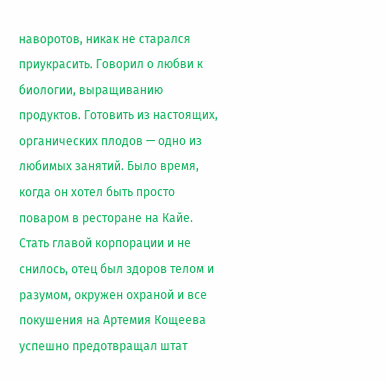наворотов, никак не старался приукрасить. Говорил о любви к биологии, выращиванию продуктов. Готовить из настоящих, органических плодов — одно из любимых занятий. Было время, когда он хотел быть просто поваром в ресторане на Кайе. Стать главой корпорации и не снилось, отец был здоров телом и разумом, окружен охраной и все покушения на Артемия Кощеева успешно предотвращал штат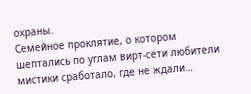охраны.
Семейное проклятие, о котором шептались по углам вирт-сети любители мистики сработало, где не ждали…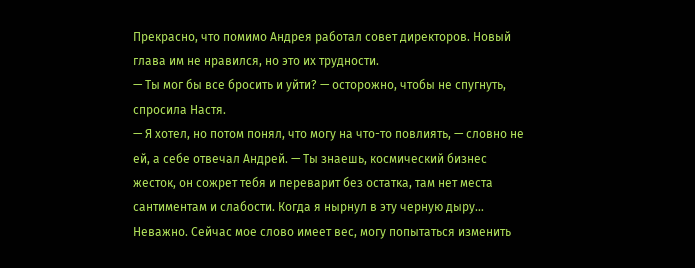Прекрасно, что помимо Андрея работал совет директоров. Новый глава им не нравился, но это их трудности.
— Ты мог бы все бросить и уйти? — осторожно, чтобы не спугнуть, спросила Настя.
— Я хотел, но потом понял, что могу на что-то повлиять, — словно не ей, а себе отвечал Андрей. — Ты знаешь, космический бизнес жесток, он сожрет тебя и переварит без остатка, там нет места сантиментам и слабости. Когда я нырнул в эту черную дыру… Неважно. Сейчас мое слово имеет вес, могу попытаться изменить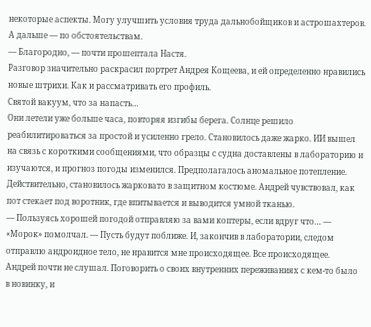некоторые аспекты. Могу улучшить условия труда дальнобойщиков и астрошахтеров. А дальше — по обстоятельствам.
— Благородно, — почти прошептала Настя.
Разговор значительно раскрасил портрет Андрея Кощеева, и ей определенно нравились новые штрихи. Как и рассматривать его профиль.
Святой вакуум, что за напасть…
Они летели уже больше часа, повторяя изгибы берега. Солнце решило реабилитироваться за простой и усиленно грело. Становилось даже жарко. ИИ вышел на связь с короткими сообщениями, что образцы с судна доставлены в лабораторию и изучаются, и прогноз погоды изменился. Предполагалось аномальное потепление. Действительно, становилось жарковато в защитном костюме. Андрей чувствовал, как пот стекает под воротник, где впитывается и выводится умной тканью.
— Пользуясь хорошей погодой отправляю за вами коптеры, если вдруг что… — «Морок» помолчал. — Пусть будут поближе. И, закончив в лаборатории, следом отправлю андроидное тело, не нравится мне происходящее. Все происходящее.
Андрей почти не слушал. Поговорить о своих внутренних переживаниях с кем-то было в новинку, и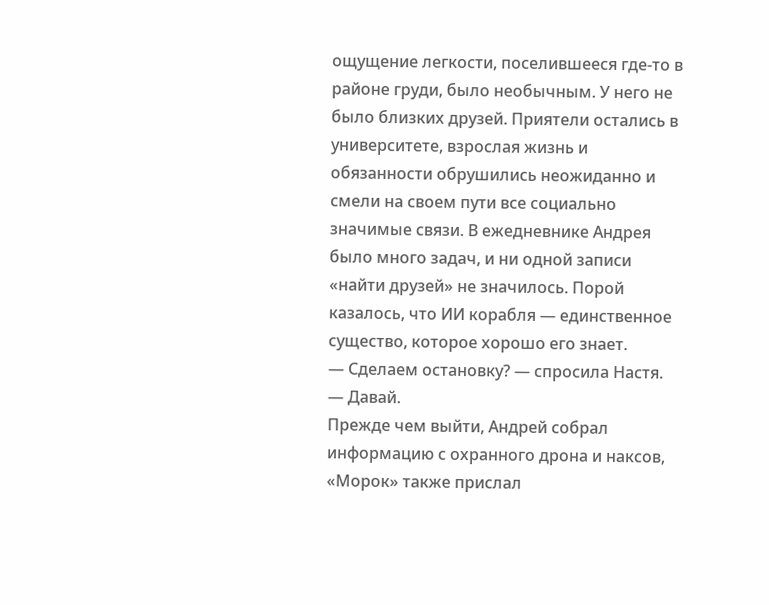ощущение легкости, поселившееся где-то в районе груди, было необычным. У него не было близких друзей. Приятели остались в университете, взрослая жизнь и обязанности обрушились неожиданно и смели на своем пути все социально значимые связи. В ежедневнике Андрея было много задач, и ни одной записи «найти друзей» не значилось. Порой казалось, что ИИ корабля — единственное существо, которое хорошо его знает.
— Сделаем остановку? — спросила Настя.
— Давай.
Прежде чем выйти, Андрей собрал информацию с охранного дрона и наксов, «Морок» также прислал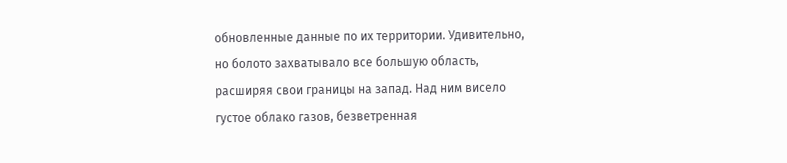обновленные данные по их территории. Удивительно, но болото захватывало все большую область, расширяя свои границы на запад. Над ним висело густое облако газов, безветренная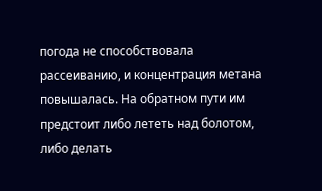погода не способствовала рассеиванию, и концентрация метана повышалась. На обратном пути им предстоит либо лететь над болотом, либо делать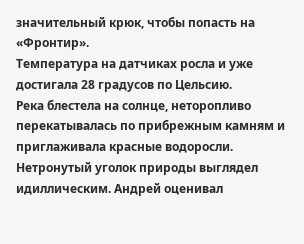значительный крюк, чтобы попасть на «Фронтир».
Температура на датчиках росла и уже достигала 28 градусов по Цельсию.
Река блестела на солнце, неторопливо перекатывалась по прибрежным камням и приглаживала красные водоросли. Нетронутый уголок природы выглядел идиллическим. Андрей оценивал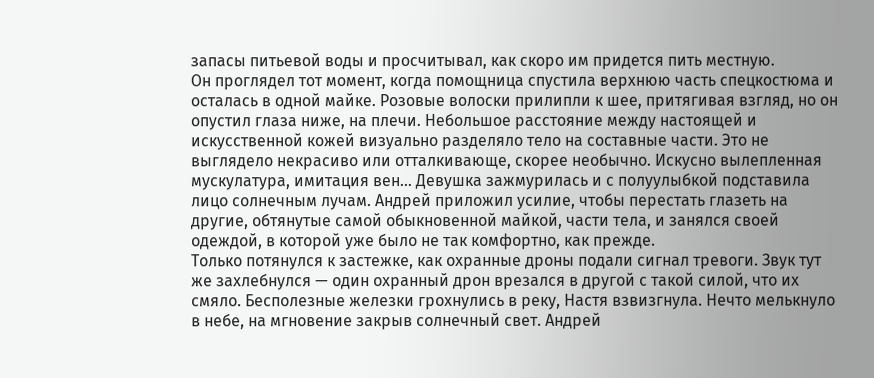запасы питьевой воды и просчитывал, как скоро им придется пить местную.
Он проглядел тот момент, когда помощница спустила верхнюю часть спецкостюма и осталась в одной майке. Розовые волоски прилипли к шее, притягивая взгляд, но он опустил глаза ниже, на плечи. Небольшое расстояние между настоящей и искусственной кожей визуально разделяло тело на составные части. Это не выглядело некрасиво или отталкивающе, скорее необычно. Искусно вылепленная мускулатура, имитация вен… Девушка зажмурилась и с полуулыбкой подставила лицо солнечным лучам. Андрей приложил усилие, чтобы перестать глазеть на другие, обтянутые самой обыкновенной майкой, части тела, и занялся своей одеждой, в которой уже было не так комфортно, как прежде.
Только потянулся к застежке, как охранные дроны подали сигнал тревоги. Звук тут же захлебнулся — один охранный дрон врезался в другой с такой силой, что их смяло. Бесполезные железки грохнулись в реку, Настя взвизгнула. Нечто мелькнуло в небе, на мгновение закрыв солнечный свет. Андрей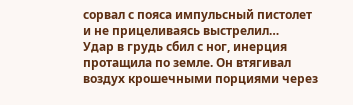сорвал с пояса импульсный пистолет и не прицеливаясь выстрелил…
Удар в грудь сбил с ног, инерция протащила по земле. Он втягивал воздух крошечными порциями через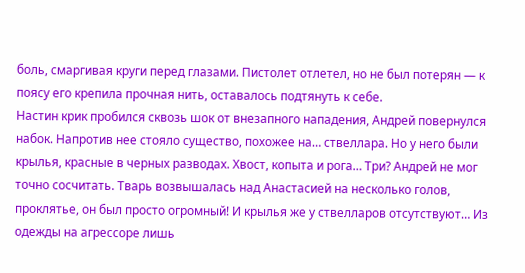боль, смаргивая круги перед глазами. Пистолет отлетел, но не был потерян — к поясу его крепила прочная нить, оставалось подтянуть к себе.
Настин крик пробился сквозь шок от внезапного нападения, Андрей повернулся набок. Напротив нее стояло существо, похожее на… ствеллара. Но у него были крылья, красные в черных разводах. Хвост, копыта и рога… Три? Андрей не мог точно сосчитать. Тварь возвышалась над Анастасией на несколько голов, проклятье, он был просто огромный! И крылья же у ствелларов отсутствуют… Из одежды на агрессоре лишь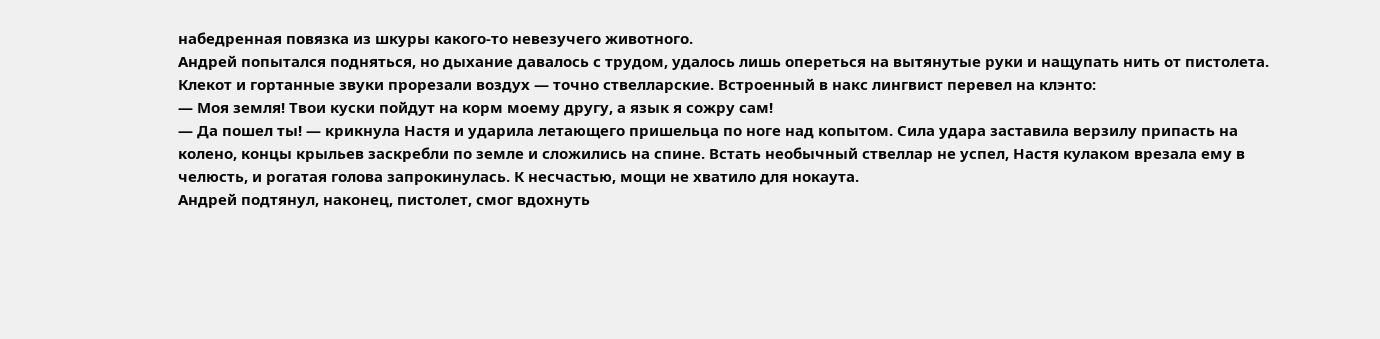набедренная повязка из шкуры какого-то невезучего животного.
Андрей попытался подняться, но дыхание давалось с трудом, удалось лишь опереться на вытянутые руки и нащупать нить от пистолета.
Клекот и гортанные звуки прорезали воздух — точно ствелларские. Встроенный в накс лингвист перевел на клэнто:
— Моя земля! Твои куски пойдут на корм моему другу, а язык я сожру сам!
— Да пошел ты! — крикнула Настя и ударила летающего пришельца по ноге над копытом. Сила удара заставила верзилу припасть на колено, концы крыльев заскребли по земле и сложились на спине. Встать необычный ствеллар не успел, Настя кулаком врезала ему в челюсть, и рогатая голова запрокинулась. К несчастью, мощи не хватило для нокаута.
Андрей подтянул, наконец, пистолет, смог вдохнуть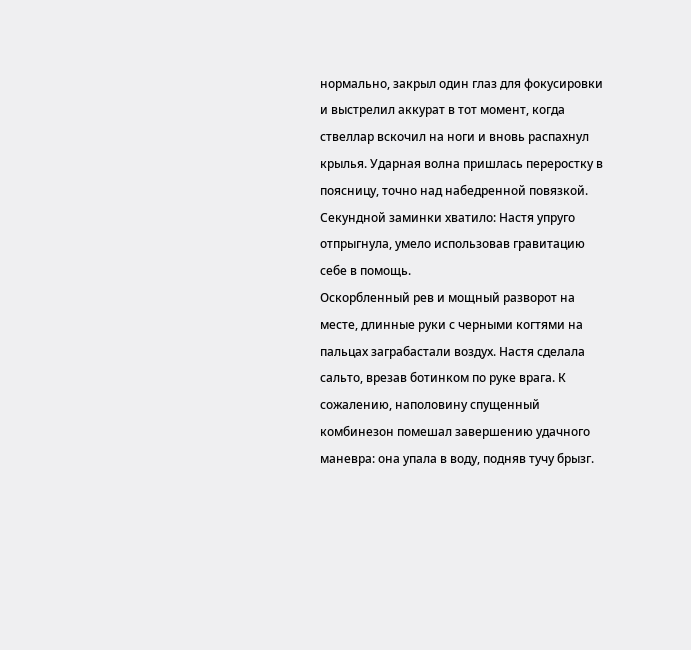нормально, закрыл один глаз для фокусировки и выстрелил аккурат в тот момент, когда ствеллар вскочил на ноги и вновь распахнул крылья. Ударная волна пришлась переростку в поясницу, точно над набедренной повязкой. Секундной заминки хватило: Настя упруго отпрыгнула, умело использовав гравитацию себе в помощь.
Оскорбленный рев и мощный разворот на месте, длинные руки с черными когтями на пальцах заграбастали воздух. Настя сделала сальто, врезав ботинком по руке врага. К сожалению, наполовину спущенный комбинезон помешал завершению удачного маневра: она упала в воду, подняв тучу брызг.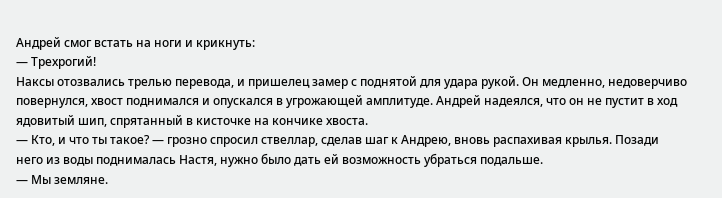Андрей смог встать на ноги и крикнуть:
— Трехрогий!
Наксы отозвались трелью перевода, и пришелец замер с поднятой для удара рукой. Он медленно, недоверчиво повернулся, хвост поднимался и опускался в угрожающей амплитуде. Андрей надеялся, что он не пустит в ход ядовитый шип, спрятанный в кисточке на кончике хвоста.
— Кто, и что ты такое? — грозно спросил ствеллар, сделав шаг к Андрею, вновь распахивая крылья. Позади него из воды поднималась Настя, нужно было дать ей возможность убраться подальше.
— Мы земляне.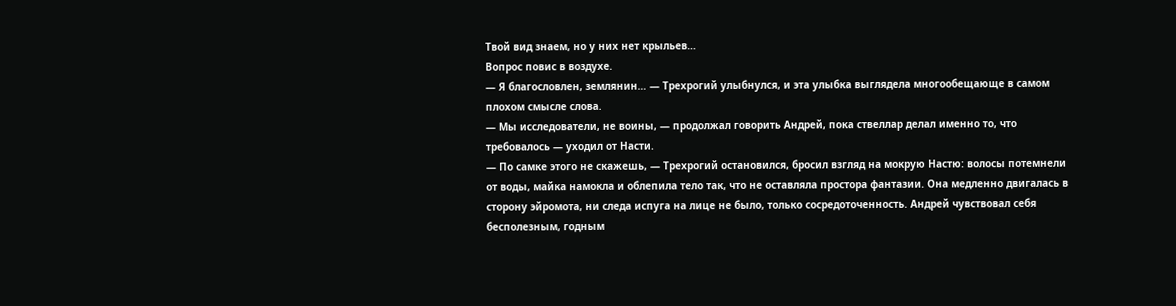Твой вид знаем, но у них нет крыльев…
Вопрос повис в воздухе.
— Я благословлен, землянин… — Трехрогий улыбнулся, и эта улыбка выглядела многообещающе в самом плохом смысле слова.
— Мы исследователи, не воины, — продолжал говорить Андрей, пока ствеллар делал именно то, что требовалось — уходил от Насти.
— По самке этого не скажешь, — Трехрогий остановился, бросил взгляд на мокрую Настю: волосы потемнели от воды, майка намокла и облепила тело так, что не оставляла простора фантазии. Она медленно двигалась в сторону эйромота, ни следа испуга на лице не было, только сосредоточенность. Андрей чувствовал себя бесполезным, годным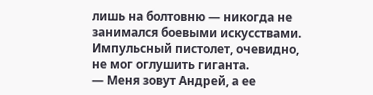лишь на болтовню — никогда не занимался боевыми искусствами. Импульсный пистолет, очевидно, не мог оглушить гиганта.
— Меня зовут Андрей, а ее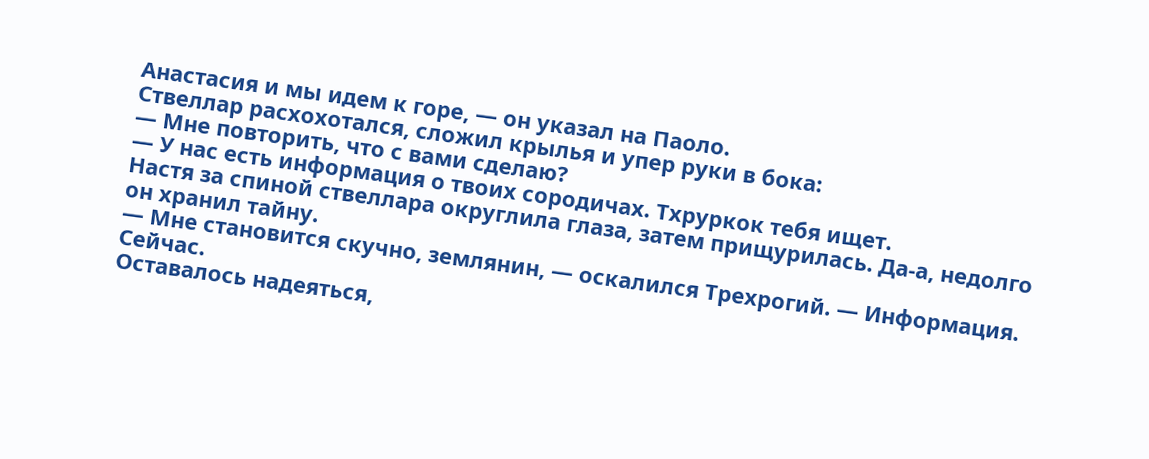Анастасия и мы идем к горе, — он указал на Паоло.
Ствеллар расхохотался, сложил крылья и упер руки в бока:
— Мне повторить, что с вами сделаю?
— У нас есть информация о твоих сородичах. Тхруркок тебя ищет.
Настя за спиной ствеллара округлила глаза, затем прищурилась. Да-а, недолго он хранил тайну.
— Мне становится скучно, землянин, — оскалился Трехрогий. — Информация. Сейчас.
Оставалось надеяться,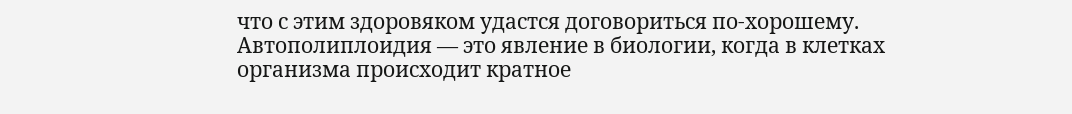что с этим здоровяком удастся договориться по-хорошему.
Автополиплоидия — это явление в биологии, когда в клетках организма происходит кратное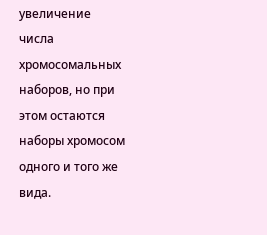увеличение числа хромосомальных наборов, но при этом остаются наборы хромосом одного и того же вида.